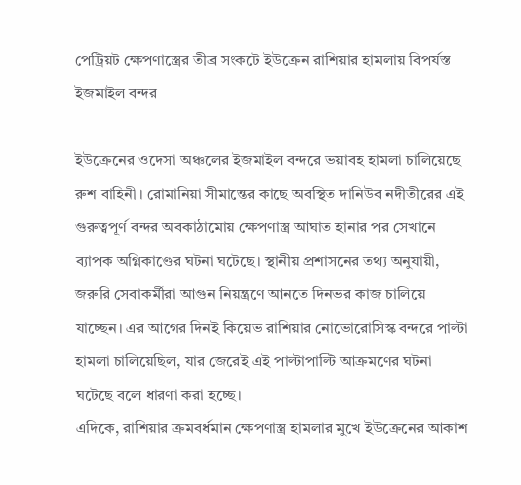পেট্রিয়ট ক্ষেপণাস্ত্রের তীব্র সংকটে ইউক্রেন রাশিয়ার হামলায় বিপর্যস্ত ইজমাইল বন্দর

ইউক্রেনের ওদেসা অঞ্চলের ইজমাইল বন্দরে ভয়াবহ হামলা চালিয়েছে রুশ বাহিনী। রোমানিয়া সীমান্তের কাছে অবস্থিত দানিউব নদীতীরের এই গুরুত্বপূর্ণ বন্দর অবকাঠামোয় ক্ষেপণাস্ত্র আঘাত হানার পর সেখানে ব্যাপক অগ্নিকাণ্ডের ঘটনা ঘটেছে। স্থানীয় প্রশাসনের তথ্য অনুযায়ী, জরুরি সেবাকর্মীরা আগুন নিয়ন্ত্রণে আনতে দিনভর কাজ চালিয়ে যাচ্ছেন। এর আগের দিনই কিয়েভ রাশিয়ার নোভোরোসিস্ক বন্দরে পাল্টা হামলা চালিয়েছিল, যার জেরেই এই পাল্টাপাল্টি আক্রমণের ঘটনা ঘটেছে বলে ধারণা করা হচ্ছে।
এদিকে, রাশিয়ার ক্রমবর্ধমান ক্ষেপণাস্ত্র হামলার মুখে ইউক্রেনের আকাশ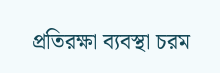প্রতিরক্ষা ব্যবস্থা চরম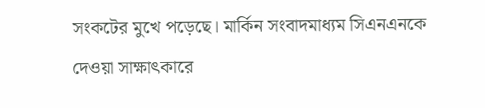সংকটের মুখে পড়েছে। মার্কিন সংবাদমাধ্যম সিএনএনকে দেওয়া সাক্ষাৎকারে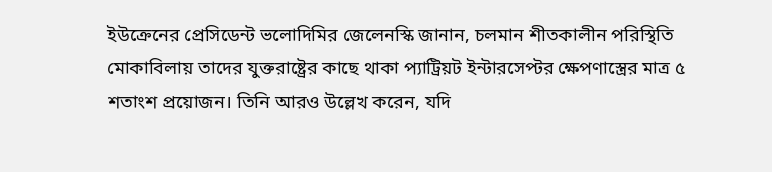ইউক্রেনের প্রেসিডেন্ট ভলোদিমির জেলেনস্কি জানান, চলমান শীতকালীন পরিস্থিতি মোকাবিলায় তাদের যুক্তরাষ্ট্রের কাছে থাকা প্যাট্রিয়ট ইন্টারসেপ্টর ক্ষেপণাস্ত্রের মাত্র ৫ শতাংশ প্রয়োজন। তিনি আরও উল্লেখ করেন, যদি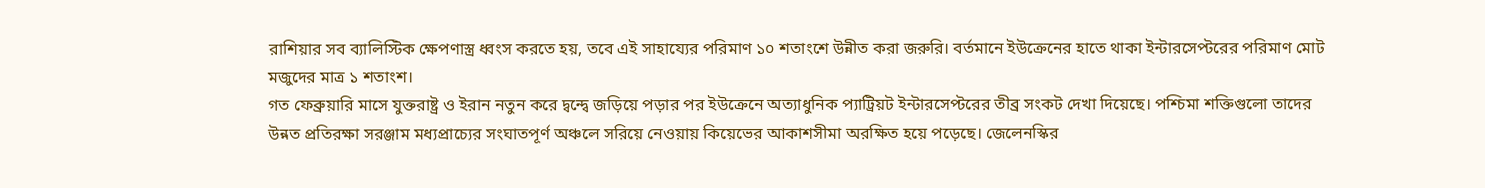রাশিয়ার সব ব্যালিস্টিক ক্ষেপণাস্ত্র ধ্বংস করতে হয়, তবে এই সাহায্যের পরিমাণ ১০ শতাংশে উন্নীত করা জরুরি। বর্তমানে ইউক্রেনের হাতে থাকা ইন্টারসেপ্টরের পরিমাণ মোট মজুদের মাত্র ১ শতাংশ।
গত ফেব্রুয়ারি মাসে যুক্তরাষ্ট্র ও ইরান নতুন করে দ্বন্দ্বে জড়িয়ে পড়ার পর ইউক্রেনে অত্যাধুনিক প্যাট্রিয়ট ইন্টারসেপ্টরের তীব্র সংকট দেখা দিয়েছে। পশ্চিমা শক্তিগুলো তাদের উন্নত প্রতিরক্ষা সরঞ্জাম মধ্যপ্রাচ্যের সংঘাতপূর্ণ অঞ্চলে সরিয়ে নেওয়ায় কিয়েভের আকাশসীমা অরক্ষিত হয়ে পড়েছে। জেলেনস্কির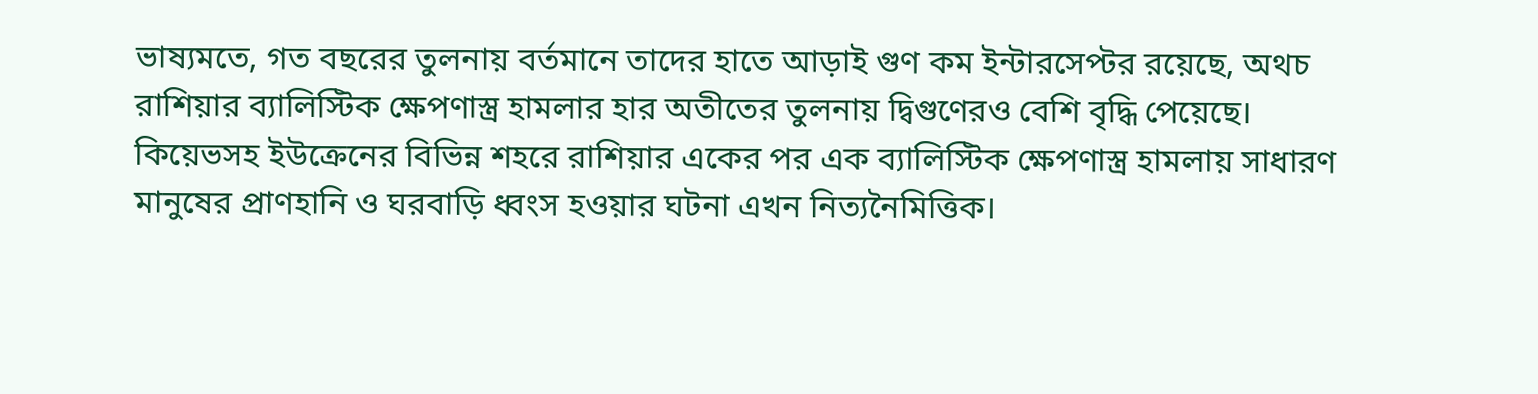ভাষ্যমতে, গত বছরের তুলনায় বর্তমানে তাদের হাতে আড়াই গুণ কম ইন্টারসেপ্টর রয়েছে, অথচ রাশিয়ার ব্যালিস্টিক ক্ষেপণাস্ত্র হামলার হার অতীতের তুলনায় দ্বিগুণেরও বেশি বৃদ্ধি পেয়েছে।
কিয়েভসহ ইউক্রেনের বিভিন্ন শহরে রাশিয়ার একের পর এক ব্যালিস্টিক ক্ষেপণাস্ত্র হামলায় সাধারণ মানুষের প্রাণহানি ও ঘরবাড়ি ধ্বংস হওয়ার ঘটনা এখন নিত্যনৈমিত্তিক।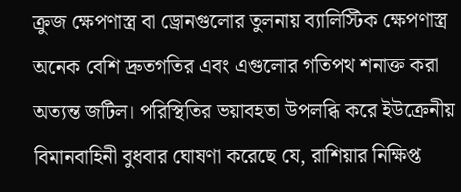ক্রুজ ক্ষেপণাস্ত্র বা ড্রোনগুলোর তুলনায় ব্যালিস্টিক ক্ষেপণাস্ত্র অনেক বেশি দ্রুতগতির এবং এগুলোর গতিপথ শনাক্ত করা অত্যন্ত জটিল। পরিস্থিতির ভয়াবহতা উপলব্ধি করে ইউক্রেনীয় বিমানবাহিনী বুধবার ঘোষণা করেছে যে, রাশিয়ার নিক্ষিপ্ত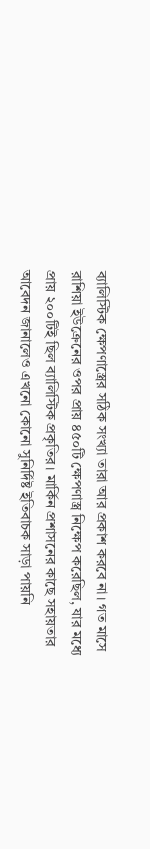ব্যালিস্টিক ক্ষেপণাস্ত্রের সঠিক সংখ্যা তারা আর প্রকাশ করবে না। গত মাসে রাশিয়া ইউক্রেনের ওপর প্রায় ৪৫০টি ক্ষেপণাস্ত্র নিক্ষেপ করেছিল, যার মধ্যে প্রায় ২০০টিই ছিল ব্যালিস্টিক প্রকৃতির। মার্কিন প্রশাসনের কাছে সহায়তার আবেদন জানালেও এখনো কোনো সুনির্দিষ্ট ইতিবাচক সাড়া পায়নি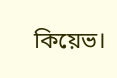কিয়েভ।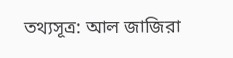তথ্যসূত্র: আল জাজিরা